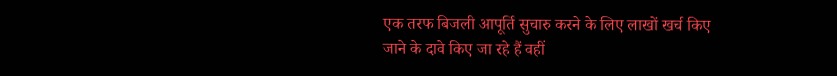एक तरफ बिजली आपूर्ति सुचारु करने के लिए लाखों खर्च किए जाने के दावे किए जा रहे हैं वहीं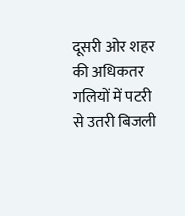दूसरी ओर शहर की अधिकतर गलियों में पटरी से उतरी बिजली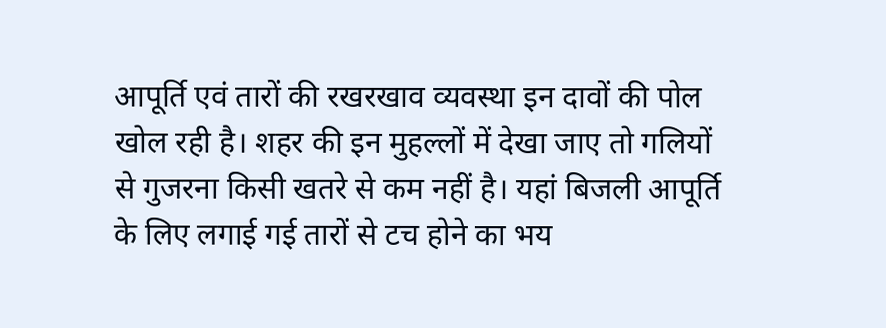आपूर्ति एवं तारों की रखरखाव व्यवस्था इन दावों की पोल खोल रही है। शहर की इन मुहल्लों में देखा जाए तो गलियों से गुजरना किसी खतरे से कम नहीं है। यहां बिजली आपूर्ति के लिए लगाई गई तारों से टच होने का भय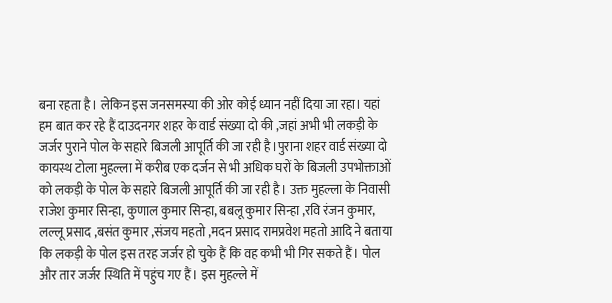बना रहता है। लेकिन इस जनसमस्या की ओर कोई ध्यान नहीं दिया जा रहा। यहां हम बात कर रहे हैं दाउदनगर शहर के वार्ड संख्या दो की ,जहां अभी भी लकड़ी के जर्जर पुराने पोल के सहारे बिजली आपूर्ति की जा रही है।पुराना शहर वार्ड संख्या दो कायस्थ टोला मुहल्ला में करीब एक दर्जन से भी अधिक घरों के बिजली उपभोक्ताओं को लकड़ी के पोल के सहारे बिजली आपूर्ति की जा रही है। उक्त मुहल्ला के निवासी राजेश कुमार सिन्हा, कुणाल कुमार सिन्हा, बबलू कुमार सिन्हा ,रवि रंजन कुमार, लल्लू प्रसाद ,बसंत कुमार ,संजय महतो ,मदन प्रसाद रामप्रवेश महतो आदि ने बताया कि लकड़ी के पोल इस तरह जर्जर हो चुके हैं कि वह कभी भी गिर सकते हैं। पोल और तार जर्जर स्थिति में पहुंच गए हैं। इस मुहल्ले में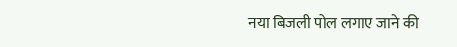नया बिजली पोल लगाए जाने की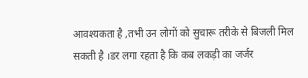आवश्यकता है ,तभी उन लोगों को सुचारू तरीके से बिजली मिल सकती है ।डर लगा रहता है कि कब लकड़ी का जर्जर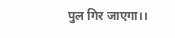पुल गिर जाएगा।।